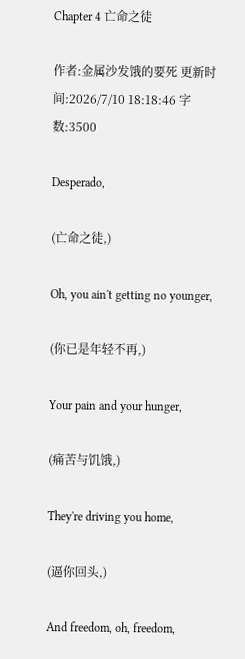Chapter 4 亡命之徒

作者:金属沙发饿的要死 更新时间:2026/7/10 18:18:46 字数:3500

Desperado,

(亡命之徒,)

Oh, you ain't getting no younger,

(你已是年轻不再,)

Your pain and your hunger,

(痛苦与饥饿,)

They're driving you home,

(逼你回头,)

And freedom, oh, freedom,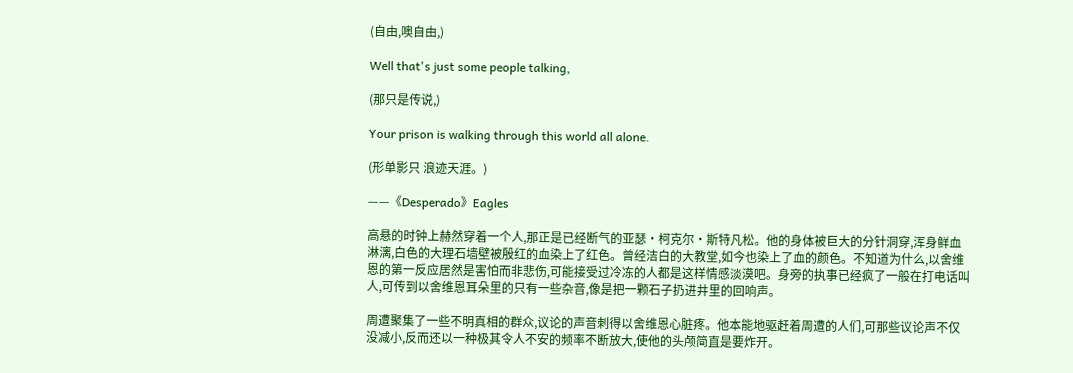(自由,噢自由,)

Well that's just some people talking,

(那只是传说,)

Your prison is walking through this world all alone.

(形单影只 浪迹天涯。)

——《Desperado》Eagles

高悬的时钟上赫然穿着一个人,那正是已经断气的亚瑟·柯克尔·斯特凡松。他的身体被巨大的分针洞穿,浑身鲜血淋漓,白色的大理石墙壁被殷红的血染上了红色。曾经洁白的大教堂,如今也染上了血的颜色。不知道为什么,以舍维恩的第一反应居然是害怕而非悲伤,可能接受过冷冻的人都是这样情感淡漠吧。身旁的执事已经疯了一般在打电话叫人,可传到以舍维恩耳朵里的只有一些杂音,像是把一颗石子扔进井里的回响声。

周遭聚集了一些不明真相的群众,议论的声音刺得以舍维恩心脏疼。他本能地驱赶着周遭的人们,可那些议论声不仅没减小,反而还以一种极其令人不安的频率不断放大,使他的头颅简直是要炸开。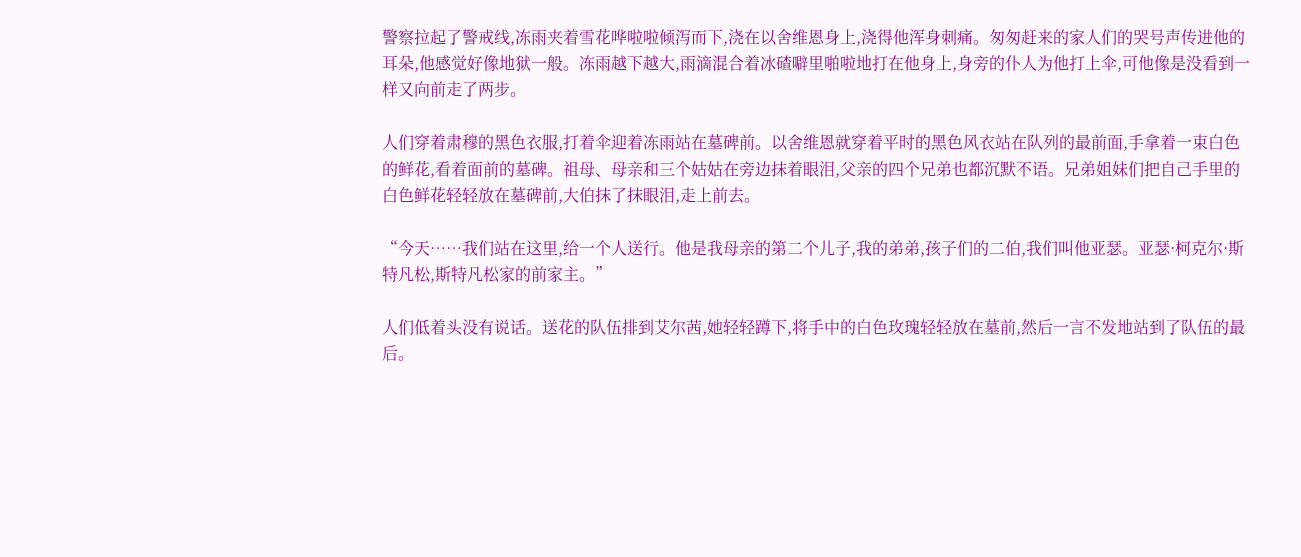警察拉起了警戒线,冻雨夹着雪花哗啦啦倾泻而下,浇在以舍维恩身上,浇得他浑身刺痛。匆匆赶来的家人们的哭号声传进他的耳朵,他感觉好像地狱一般。冻雨越下越大,雨滴混合着冰碴噼里啪啦地打在他身上,身旁的仆人为他打上伞,可他像是没看到一样又向前走了两步。

人们穿着肃穆的黑色衣服,打着伞迎着冻雨站在墓碑前。以舍维恩就穿着平时的黑色风衣站在队列的最前面,手拿着一束白色的鲜花,看着面前的墓碑。祖母、母亲和三个姑姑在旁边抹着眼泪,父亲的四个兄弟也都沉默不语。兄弟姐妹们把自己手里的白色鲜花轻轻放在墓碑前,大伯抹了抹眼泪,走上前去。

“今天……我们站在这里,给一个人送行。他是我母亲的第二个儿子,我的弟弟,孩子们的二伯,我们叫他亚瑟。亚瑟·柯克尔·斯特凡松,斯特凡松家的前家主。”

人们低着头没有说话。送花的队伍排到艾尔茜,她轻轻蹲下,将手中的白色玫瑰轻轻放在墓前,然后一言不发地站到了队伍的最后。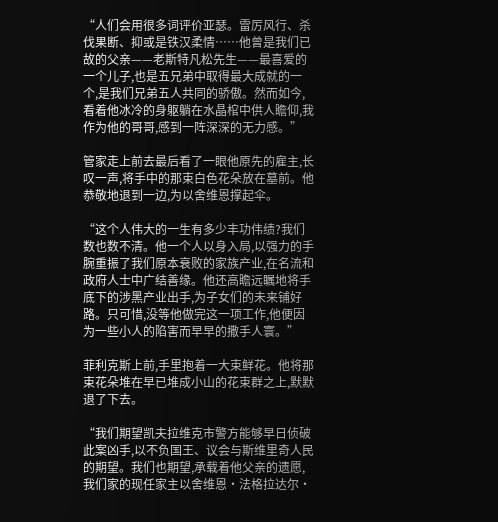“人们会用很多词评价亚瑟。雷厉风行、杀伐果断、抑或是铁汉柔情……他曾是我们已故的父亲——老斯特凡松先生——最喜爱的一个儿子,也是五兄弟中取得最大成就的一个,是我们兄弟五人共同的骄傲。然而如今,看着他冰冷的身躯躺在水晶棺中供人瞻仰,我作为他的哥哥,感到一阵深深的无力感。”

管家走上前去最后看了一眼他原先的雇主,长叹一声,将手中的那束白色花朵放在墓前。他恭敬地退到一边,为以舍维恩撑起伞。

“这个人伟大的一生有多少丰功伟绩?我们数也数不清。他一个人以身入局,以强力的手腕重振了我们原本衰败的家族产业,在名流和政府人士中广结善缘。他还高瞻远瞩地将手底下的涉黑产业出手,为子女们的未来铺好路。只可惜,没等他做完这一项工作,他便因为一些小人的陷害而早早的撒手人寰。”

菲利克斯上前,手里抱着一大束鲜花。他将那束花朵堆在早已堆成小山的花束群之上,默默退了下去。

“我们期望凯夫拉维克市警方能够早日侦破此案凶手,以不负国王、议会与斯维里奇人民的期望。我们也期望,承载着他父亲的遗愿,我们家的现任家主以舍维恩·法格拉达尔·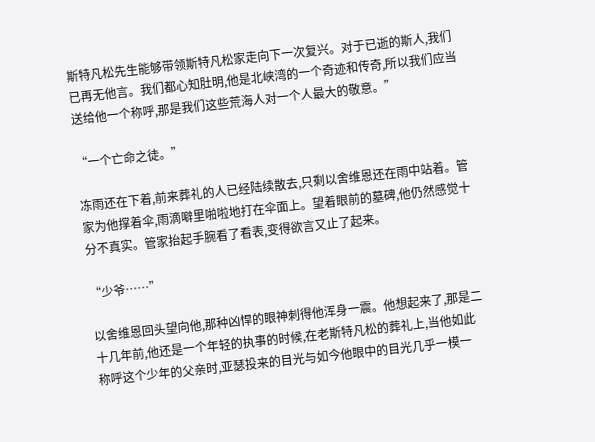斯特凡松先生能够带领斯特凡松家走向下一次复兴。对于已逝的斯人,我们已再无他言。我们都心知肚明,他是北峡湾的一个奇迹和传奇,所以我们应当送给他一个称呼,那是我们这些荒海人对一个人最大的敬意。”

“一个亡命之徒。”

冻雨还在下着,前来葬礼的人已经陆续散去,只剩以舍维恩还在雨中站着。管家为他撑着伞,雨滴噼里啪啦地打在伞面上。望着眼前的墓碑,他仍然感觉十分不真实。管家抬起手腕看了看表,变得欲言又止了起来。

“少爷……”

以舍维恩回头望向他,那种凶悍的眼神刺得他浑身一震。他想起来了,那是二十几年前,他还是一个年轻的执事的时候,在老斯特凡松的葬礼上,当他如此称呼这个少年的父亲时,亚瑟投来的目光与如今他眼中的目光几乎一模一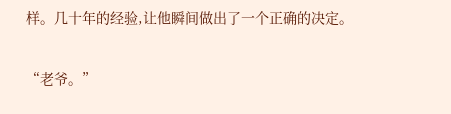样。几十年的经验,让他瞬间做出了一个正确的决定。

“老爷。”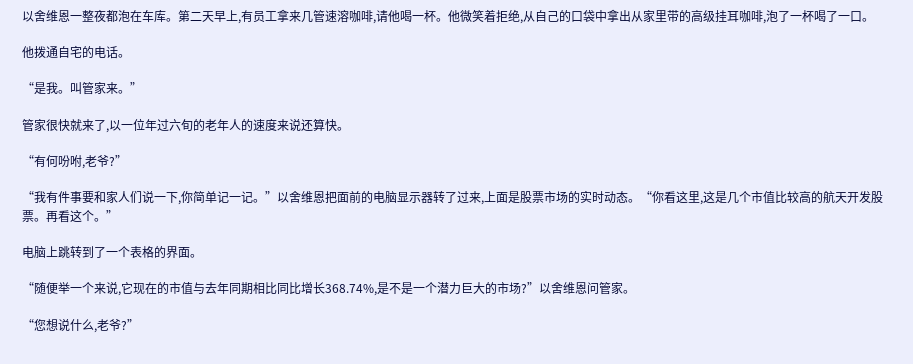以舍维恩一整夜都泡在车库。第二天早上,有员工拿来几管速溶咖啡,请他喝一杯。他微笑着拒绝,从自己的口袋中拿出从家里带的高级挂耳咖啡,泡了一杯喝了一口。

他拨通自宅的电话。

“是我。叫管家来。”

管家很快就来了,以一位年过六旬的老年人的速度来说还算快。

“有何吩咐,老爷?”

“我有件事要和家人们说一下,你简单记一记。”以舍维恩把面前的电脑显示器转了过来,上面是股票市场的实时动态。“你看这里,这是几个市值比较高的航天开发股票。再看这个。”

电脑上跳转到了一个表格的界面。

“随便举一个来说,它现在的市值与去年同期相比同比增长368.74%,是不是一个潜力巨大的市场?”以舍维恩问管家。

“您想说什么,老爷?”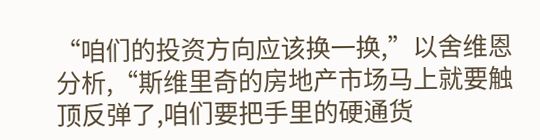“咱们的投资方向应该换一换,”以舍维恩分析,“斯维里奇的房地产市场马上就要触顶反弹了,咱们要把手里的硬通货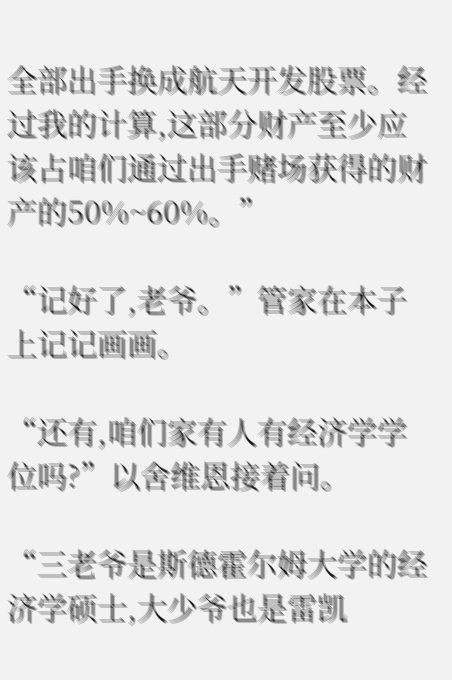全部出手换成航天开发股票。经过我的计算,这部分财产至少应该占咱们通过出手赌场获得的财产的50%~60%。”

“记好了,老爷。”管家在本子上记记画画。

“还有,咱们家有人有经济学学位吗?”以舍维恩接着问。

“三老爷是斯德霍尔姆大学的经济学硕士,大少爷也是雷凯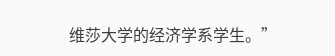维莎大学的经济学系学生。”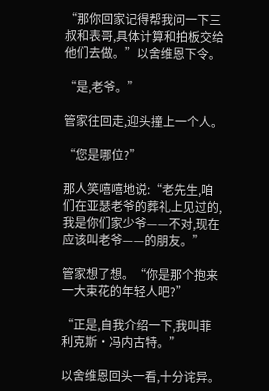“那你回家记得帮我问一下三叔和表哥,具体计算和拍板交给他们去做。”以舍维恩下令。

“是,老爷。”

管家往回走,迎头撞上一个人。

“您是哪位?”

那人笑嘻嘻地说:“老先生,咱们在亚瑟老爷的葬礼上见过的,我是你们家少爷——不对,现在应该叫老爷——的朋友。”

管家想了想。“你是那个抱来一大束花的年轻人吧?”

“正是,自我介绍一下,我叫菲利克斯·冯内古特。”

以舍维恩回头一看,十分诧异。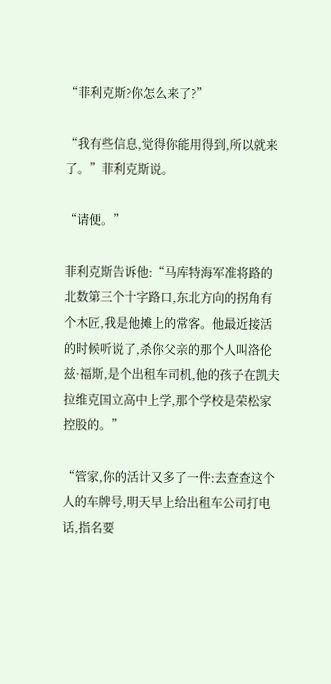“菲利克斯?你怎么来了?”

“我有些信息,觉得你能用得到,所以就来了。”菲利克斯说。

“请便。”

菲利克斯告诉他:“马库特海军准将路的北数第三个十字路口,东北方向的拐角有个木匠,我是他摊上的常客。他最近接活的时候听说了,杀你父亲的那个人叫洛伦兹·福斯,是个出租车司机,他的孩子在凯夫拉维克国立高中上学,那个学校是荣松家控股的。”

“管家,你的活计又多了一件:去查查这个人的车牌号,明天早上给出租车公司打电话,指名要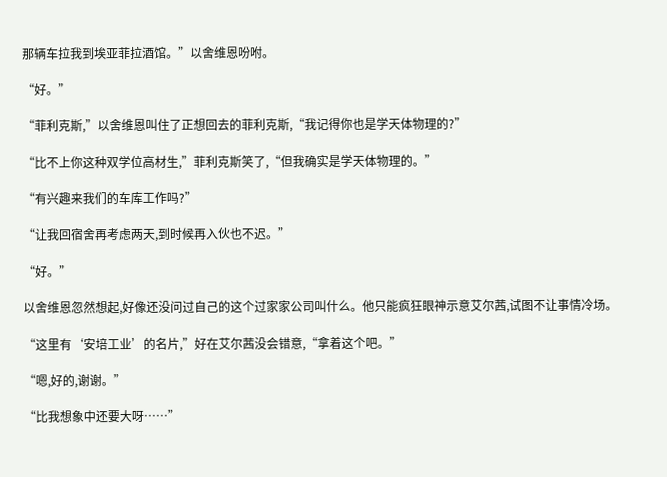那辆车拉我到埃亚菲拉酒馆。”以舍维恩吩咐。

“好。”

“菲利克斯,”以舍维恩叫住了正想回去的菲利克斯,“我记得你也是学天体物理的?”

“比不上你这种双学位高材生,”菲利克斯笑了,“但我确实是学天体物理的。”

“有兴趣来我们的车库工作吗?”

“让我回宿舍再考虑两天,到时候再入伙也不迟。”

“好。”

以舍维恩忽然想起,好像还没问过自己的这个过家家公司叫什么。他只能疯狂眼神示意艾尔茜,试图不让事情冷场。

“这里有‘安培工业’的名片,”好在艾尔茜没会错意,“拿着这个吧。”

“嗯,好的,谢谢。”

“比我想象中还要大呀……”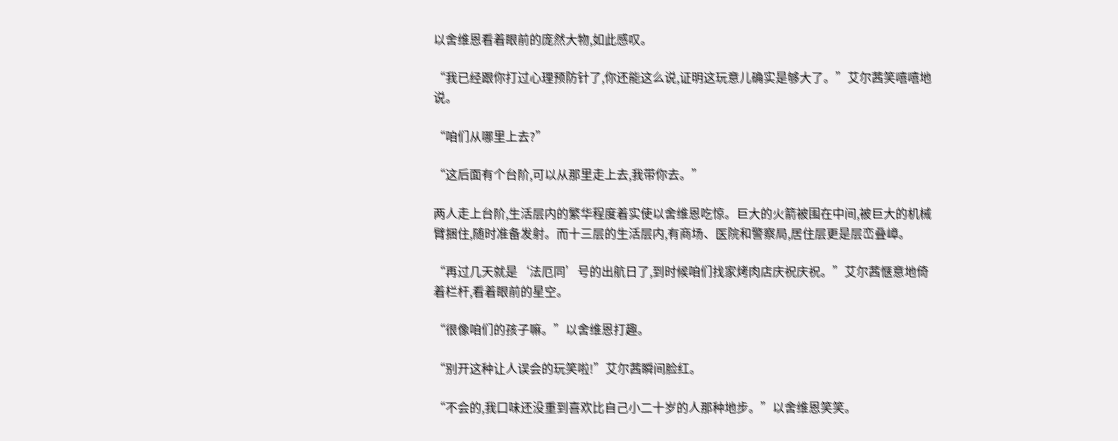以舍维恩看着眼前的庞然大物,如此感叹。

“我已经跟你打过心理预防针了,你还能这么说,证明这玩意儿确实是够大了。”艾尔茜笑嘻嘻地说。

“咱们从哪里上去?”

“这后面有个台阶,可以从那里走上去,我带你去。”

两人走上台阶,生活层内的繁华程度着实使以舍维恩吃惊。巨大的火箭被围在中间,被巨大的机械臂捆住,随时准备发射。而十三层的生活层内,有商场、医院和警察局,居住层更是层峦叠嶂。

“再过几天就是‘法厄同’号的出航日了,到时候咱们找家烤肉店庆祝庆祝。”艾尔茜惬意地倚着栏杆,看着眼前的星空。

“很像咱们的孩子嘛。”以舍维恩打趣。

“别开这种让人误会的玩笑啦!”艾尔茜瞬间脸红。

“不会的,我口味还没重到喜欢比自己小二十岁的人那种地步。”以舍维恩笑笑。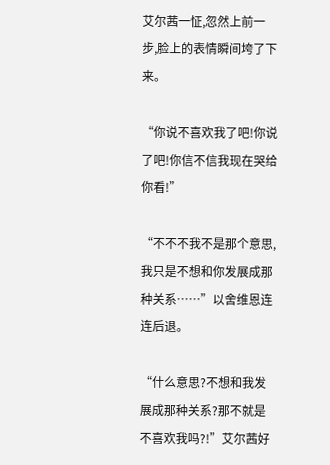艾尔茜一怔,忽然上前一步,脸上的表情瞬间垮了下来。

“你说不喜欢我了吧!你说了吧!你信不信我现在哭给你看!”

“不不不我不是那个意思,我只是不想和你发展成那种关系……”以舍维恩连连后退。

“什么意思?不想和我发展成那种关系?那不就是不喜欢我吗?!”艾尔茜好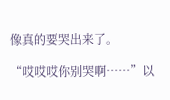像真的要哭出来了。

“哎哎哎你别哭啊……”以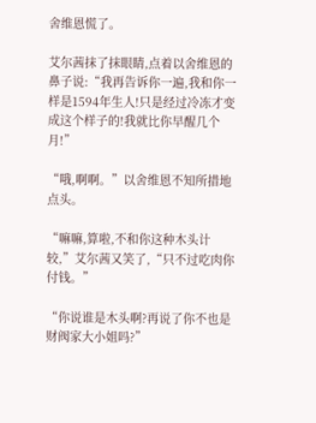舍维恩慌了。

艾尔茜抹了抹眼睛,点着以舍维恩的鼻子说:“我再告诉你一遍,我和你一样是1594年生人!只是经过冷冻才变成这个样子的!我就比你早醒几个月!”

“哦,啊啊。”以舍维恩不知所措地点头。

“嘛嘛,算啦,不和你这种木头计较,”艾尔茜又笑了,“只不过吃肉你付钱。”

“你说谁是木头啊?再说了你不也是财阀家大小姐吗?”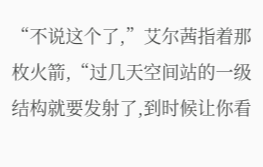“不说这个了,”艾尔茜指着那枚火箭,“过几天空间站的一级结构就要发射了,到时候让你看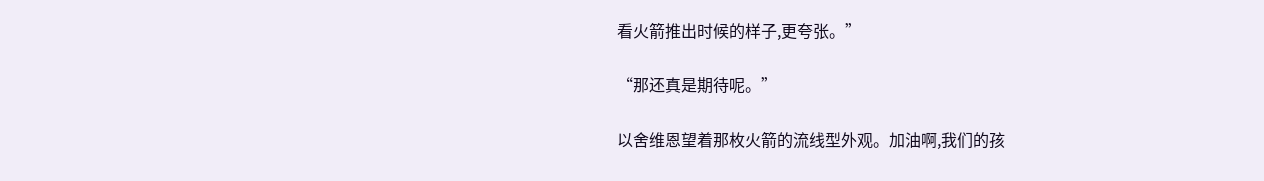看火箭推出时候的样子,更夸张。”

“那还真是期待呢。”

以舍维恩望着那枚火箭的流线型外观。加油啊,我们的孩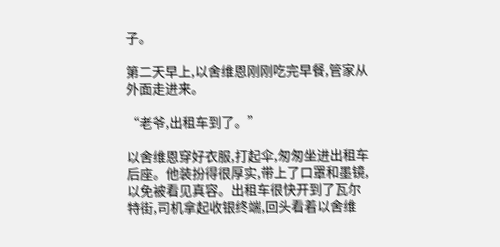子。

第二天早上,以舍维恩刚刚吃完早餐,管家从外面走进来。

“老爷,出租车到了。”

以舍维恩穿好衣服,打起伞,匆匆坐进出租车后座。他装扮得很厚实,带上了口罩和墨镜,以免被看见真容。出租车很快开到了瓦尔特街,司机拿起收银终端,回头看着以舍维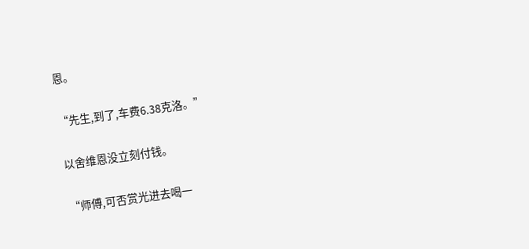恩。

“先生,到了,车费6.38克洛。”

以舍维恩没立刻付钱。

“师傅,可否赏光进去喝一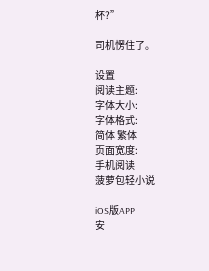杯?”

司机愣住了。

设置
阅读主题:
字体大小:
字体格式:
简体 繁体
页面宽度:
手机阅读
菠萝包轻小说

iOS版APP
安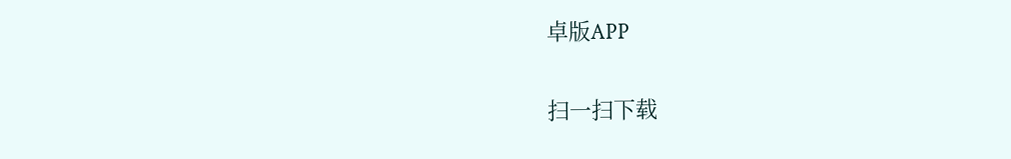卓版APP

扫一扫下载